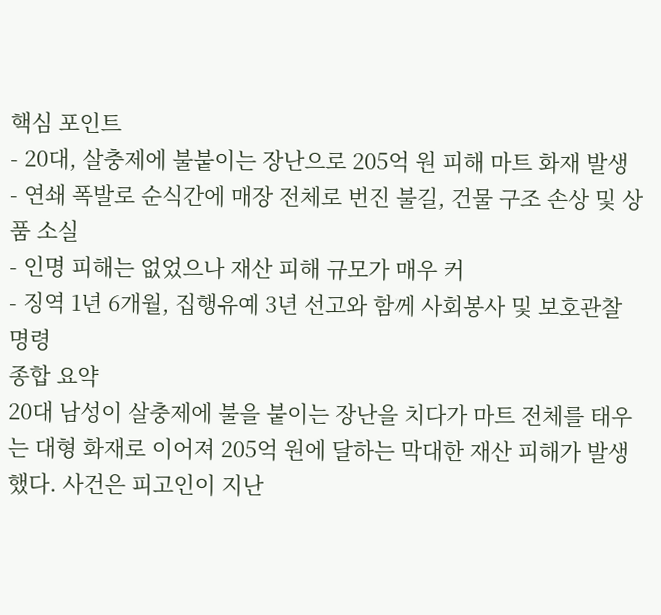핵심 포인트
- 20대, 살충제에 불붙이는 장난으로 205억 원 피해 마트 화재 발생
- 연쇄 폭발로 순식간에 매장 전체로 번진 불길, 건물 구조 손상 및 상품 소실
- 인명 피해는 없었으나 재산 피해 규모가 매우 커
- 징역 1년 6개월, 집행유예 3년 선고와 함께 사회봉사 및 보호관찰 명령
종합 요약
20대 남성이 살충제에 불을 붙이는 장난을 치다가 마트 전체를 태우는 대형 화재로 이어져 205억 원에 달하는 막대한 재산 피해가 발생했다. 사건은 피고인이 지난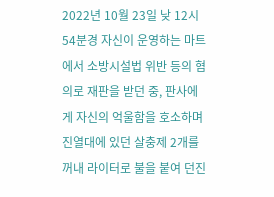2022년 10월 23일 낮 12시 54분경 자신이 운영하는 마트에서 소방시설법 위반 등의 혐의로 재판을 받던 중, 판사에게 자신의 억울함을 호소하며 진열대에 있던 살충제 2개를 꺼내 라이터로 불을 붙여 던진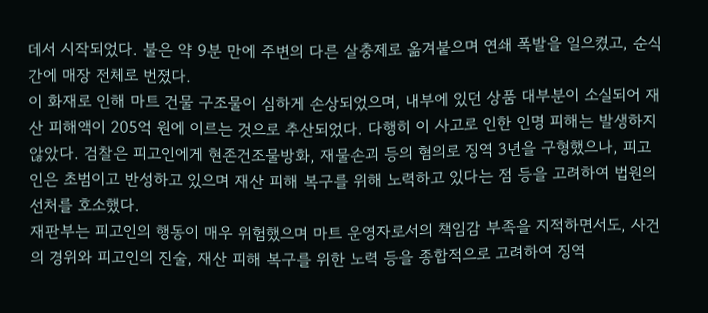데서 시작되었다. 불은 약 9분 만에 주변의 다른 살충제로 옮겨붙으며 연쇄 폭발을 일으켰고, 순식간에 매장 전체로 번졌다.
이 화재로 인해 마트 건물 구조물이 심하게 손상되었으며, 내부에 있던 상품 대부분이 소실되어 재산 피해액이 205억 원에 이르는 것으로 추산되었다. 다행히 이 사고로 인한 인명 피해는 발생하지 않았다. 검찰은 피고인에게 현존건조물방화, 재물손괴 등의 혐의로 징역 3년을 구형했으나, 피고인은 초범이고 반성하고 있으며 재산 피해 복구를 위해 노력하고 있다는 점 등을 고려하여 법원의 선처를 호소했다.
재판부는 피고인의 행동이 매우 위험했으며 마트 운영자로서의 책임감 부족을 지적하면서도, 사건의 경위와 피고인의 진술, 재산 피해 복구를 위한 노력 등을 종합적으로 고려하여 징역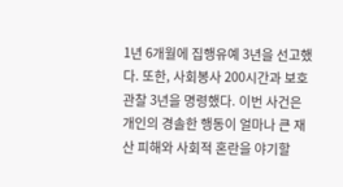1년 6개월에 집행유예 3년을 선고했다. 또한, 사회봉사 200시간과 보호관찰 3년을 명령했다. 이번 사건은 개인의 경솔한 행동이 얼마나 큰 재산 피해와 사회적 혼란을 야기할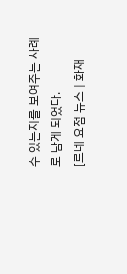수 있는지를 보여주는 사례로 남게 되었다.
[르네 요점 뉴스 | 화재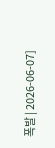폭발 | 2026-06-07]